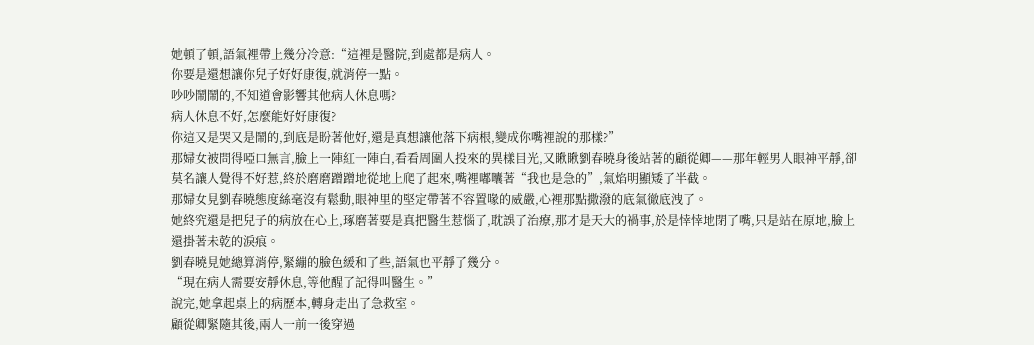她頓了頓,語氣裡帶上幾分冷意:“這裡是醫院,到處都是病人。
你要是還想讓你兒子好好康復,就消停一點。
吵吵鬧鬧的,不知道會影響其他病人休息嗎?
病人休息不好,怎麼能好好康復?
你這又是哭又是鬧的,到底是盼著他好,還是真想讓他落下病根,變成你嘴裡說的那樣?”
那婦女被問得啞口無言,臉上一陣紅一陣白,看看周圍人投來的異樣目光,又瞅瞅劉春曉身後站著的顧從卿——那年輕男人眼神平靜,卻莫名讓人覺得不好惹,終於磨磨蹭蹭地從地上爬了起來,嘴裡嘟囔著“我也是急的”,氣焰明顯矮了半截。
那婦女見劉春曉態度絲毫沒有鬆動,眼神里的堅定帶著不容置喙的威嚴,心裡那點撒潑的底氣徹底洩了。
她終究還是把兒子的病放在心上,琢磨著要是真把醫生惹惱了,耽誤了治療,那才是天大的禍事,於是悻悻地閉了嘴,只是站在原地,臉上還掛著未乾的淚痕。
劉春曉見她總算消停,緊繃的臉色緩和了些,語氣也平靜了幾分。
“現在病人需要安靜休息,等他醒了記得叫醫生。”
說完,她拿起桌上的病歷本,轉身走出了急救室。
顧從卿緊隨其後,兩人一前一後穿過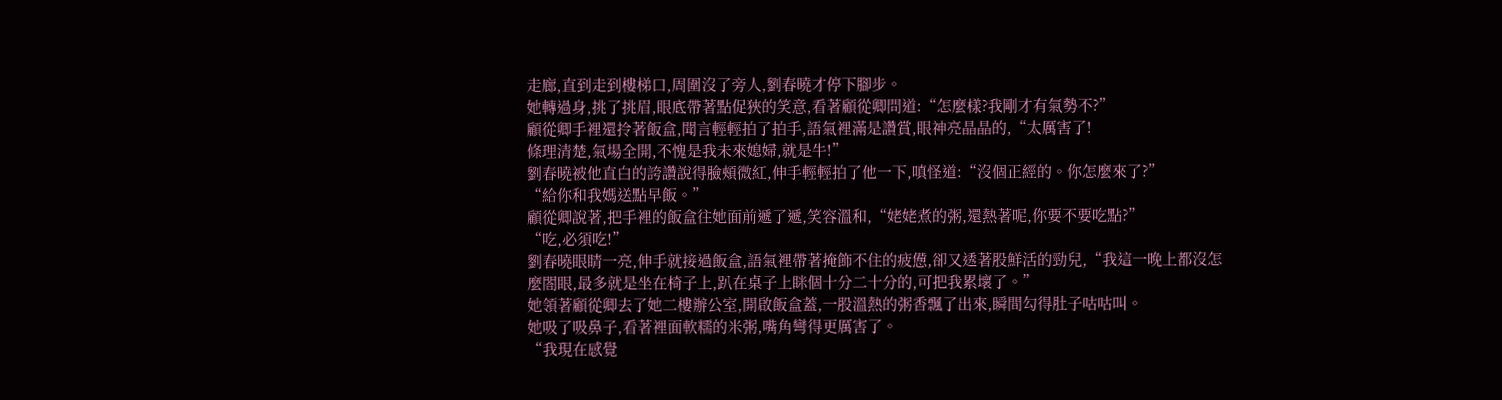走廊,直到走到樓梯口,周圍沒了旁人,劉春曉才停下腳步。
她轉過身,挑了挑眉,眼底帶著點促狹的笑意,看著顧從卿問道:“怎麼樣?我剛才有氣勢不?”
顧從卿手裡還拎著飯盒,聞言輕輕拍了拍手,語氣裡滿是讚賞,眼神亮晶晶的,“太厲害了!
條理清楚,氣場全開,不愧是我未來媳婦,就是牛!”
劉春曉被他直白的誇讚說得臉頰微紅,伸手輕輕拍了他一下,嗔怪道:“沒個正經的。你怎麼來了?”
“給你和我媽送點早飯。”
顧從卿說著,把手裡的飯盒往她面前遞了遞,笑容溫和,“姥姥煮的粥,還熱著呢,你要不要吃點?”
“吃,必須吃!”
劉春曉眼睛一亮,伸手就接過飯盒,語氣裡帶著掩飾不住的疲憊,卻又透著股鮮活的勁兒,“我這一晚上都沒怎麼閤眼,最多就是坐在椅子上,趴在桌子上眯個十分二十分的,可把我累壞了。”
她領著顧從卿去了她二樓辦公室,開啟飯盒蓋,一股溫熱的粥香飄了出來,瞬間勾得肚子咕咕叫。
她吸了吸鼻子,看著裡面軟糯的米粥,嘴角彎得更厲害了。
“我現在感覺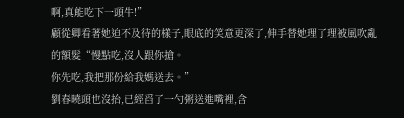啊,真能吃下一頭牛!”
顧從卿看著她迫不及待的樣子,眼底的笑意更深了,伸手替她理了理被風吹亂的額髮“慢點吃,沒人跟你搶。
你先吃,我把那份給我媽送去。”
劉春曉頭也沒抬,已經舀了一勺粥送進嘴裡,含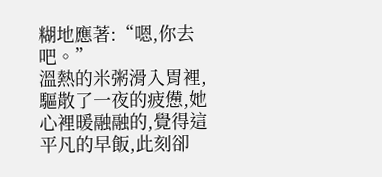糊地應著:“嗯,你去吧。”
溫熱的米粥滑入胃裡,驅散了一夜的疲憊,她心裡暖融融的,覺得這平凡的早飯,此刻卻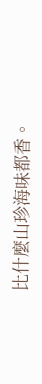比什麼山珍海味都香。